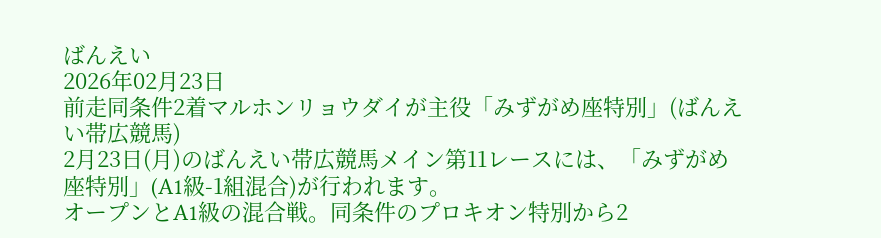ばんえい
2026年02月23日
前走同条件2着マルホンリョウダイが主役「みずがめ座特別」(ばんえい帯広競馬)
2月23日(月)のばんえい帯広競馬メイン第11レースには、「みずがめ座特別」(A1級-1組混合)が行われます。
オープンとA1級の混合戦。同条件のプロキオン特別から2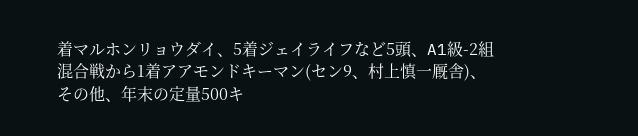着マルホンリョウダイ、5着ジェイライフなど5頭、A1級-2組混合戦から1着アアモンドキーマン(セン9、村上慎一厩舎)、その他、年末の定量500キ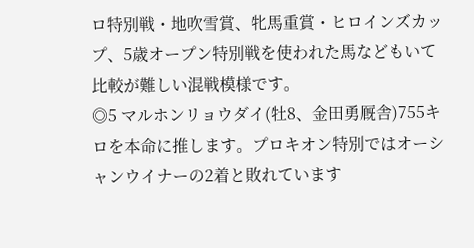ロ特別戦・地吹雪賞、牝馬重賞・ヒロインズカップ、5歳オープン特別戦を使われた馬などもいて比較が難しい混戦模様です。
◎5 マルホンリョウダイ(牡8、金田勇厩舎)755キロを本命に推します。プロキオン特別ではオーシャンウイナーの2着と敗れています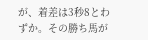が、着差は3秒8とわずか。その勝ち馬が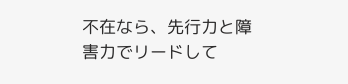不在なら、先行力と障害力でリードして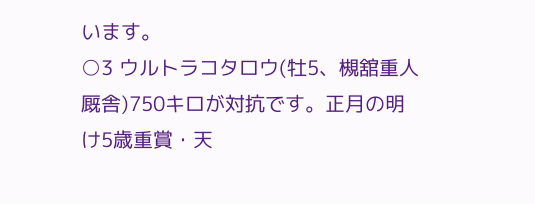います。
○3 ウルトラコタロウ(牡5、槻舘重人厩舎)750キロが対抗です。正月の明け5歳重賞・天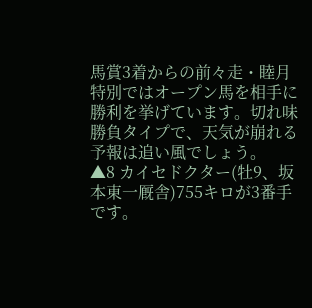馬賞3着からの前々走・睦月特別ではオープン馬を相手に勝利を挙げています。切れ味勝負タイプで、天気が崩れる予報は追い風でしょう。
▲8 カイセドクター(牡9、坂本東一厩舎)755キロが3番手です。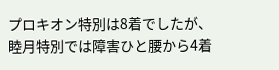プロキオン特別は8着でしたが、睦月特別では障害ひと腰から4着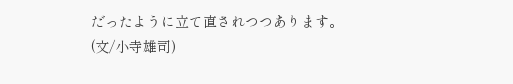だったように立て直されつつあります。
(文/小寺雄司)